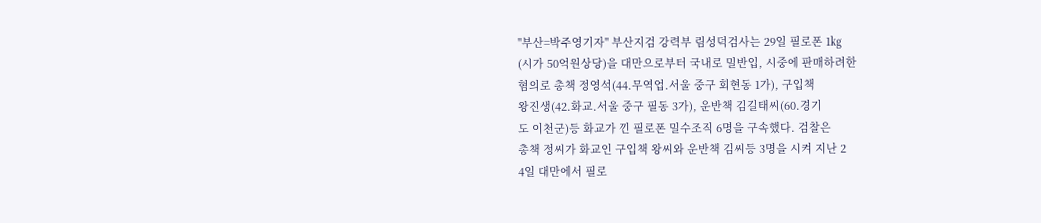"부산=박주영기자" 부산지검 강력부 림성덕검사는 29일 필로폰 1㎏
(시가 50억원상당)을 대만으로부터 국내로 밀반입, 시중에 판매하려한
혐의로 총책 정영석(44.무역업.서울 중구 회현동 1가), 구입책
왕진생(42.화교.서울 중구 필동 3가), 운반책 김길태씨(60.경기
도 이천군)등 화교가 낀 필로폰 밀수조직 6명을 구속했다. 검찰은
총책 정씨가 화교인 구입책 왕씨와 운반책 김씨등 3명을 시켜 지난 2
4일 대만에서 필로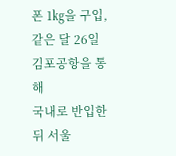폰 1㎏을 구입, 같은 달 26일 김포공항을 통해
국내로 반입한 뒤 서울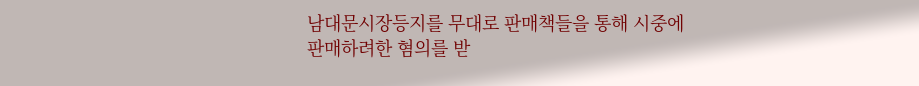남대문시장등지를 무대로 판매책들을 통해 시중에
판매하려한 혐의를 받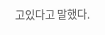고있다고 말했다.